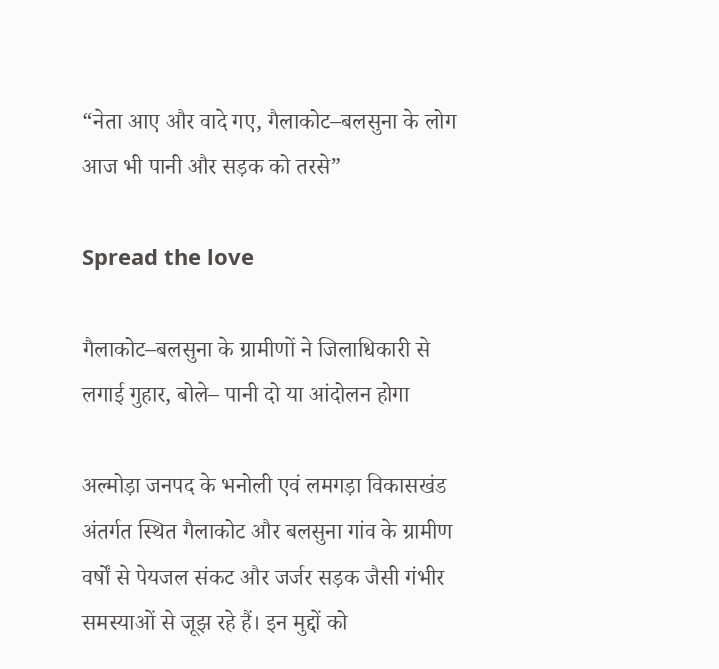“नेता आए और वादे गए, गैलाकोट–बलसुना के लोग आज भी पानी और सड़क को तरसे”

Spread the love

गैलाकोट–बलसुना के ग्रामीणों ने जिलाधिकारी से लगाई गुहार, बोले– पानी दो या आंदोलन होगा

अल्मोड़ा जनपद के भनोली एवं लमगड़ा विकासखंड अंतर्गत स्थित गैलाकोट और बलसुना गांव के ग्रामीण वर्षों से पेयजल संकट और जर्जर सड़क जैसी गंभीर समस्याओं से जूझ रहे हैं। इन मुद्दों को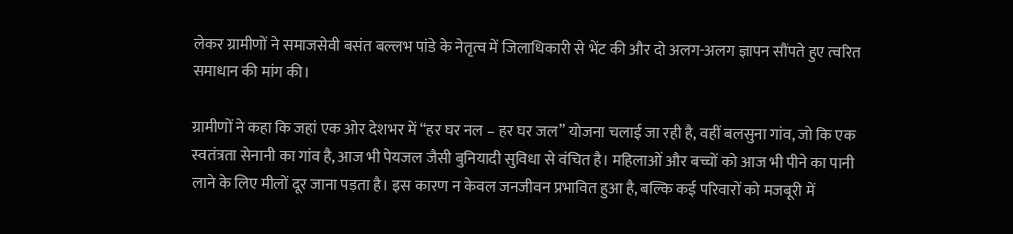लेकर ग्रामीणों ने समाजसेवी बसंत बल्लभ पांडे के नेतृत्व में जिलाधिकारी से भेंट की और दो अलग-अलग ज्ञापन सौंपते हुए त्वरित समाधान की मांग की।

ग्रामीणों ने कहा कि जहां एक ओर देशभर में “हर घर नल – हर घर जल” योजना चलाई जा रही है, वहीं बलसुना गांव, जो कि एक स्वतंत्रता सेनानी का गांव है, आज भी पेयजल जैसी बुनियादी सुविधा से वंचित है। महिलाओं और बच्चों को आज भी पीने का पानी लाने के लिए मीलों दूर जाना पड़ता है। इस कारण न केवल जनजीवन प्रभावित हुआ है, बल्कि कई परिवारों को मजबूरी में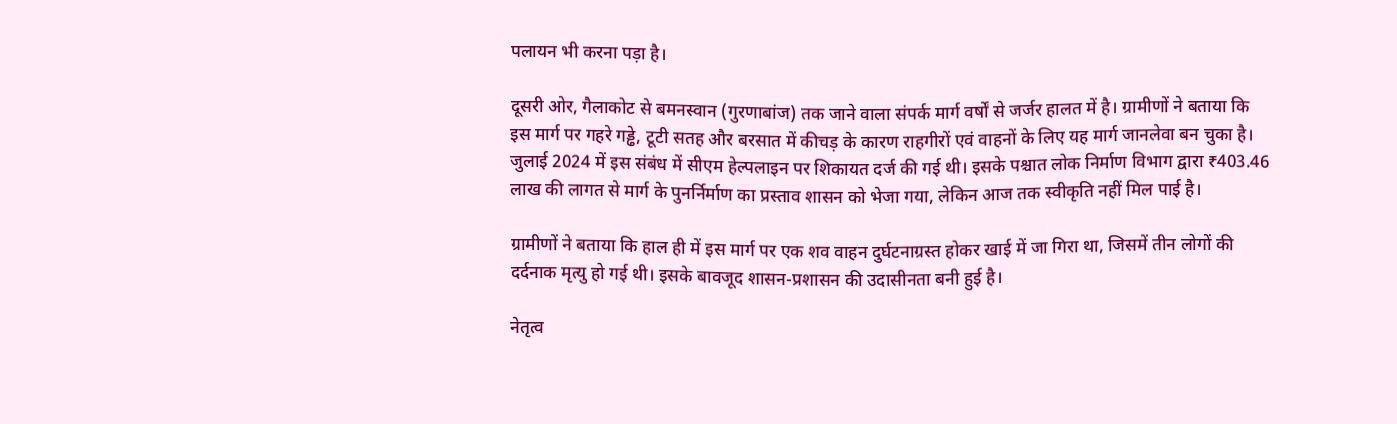पलायन भी करना पड़ा है।

दूसरी ओर, गैलाकोट से बमनस्वान (गुरणाबांज) तक जाने वाला संपर्क मार्ग वर्षों से जर्जर हालत में है। ग्रामीणों ने बताया कि इस मार्ग पर गहरे गड्ढे, टूटी सतह और बरसात में कीचड़ के कारण राहगीरों एवं वाहनों के लिए यह मार्ग जानलेवा बन चुका है। जुलाई 2024 में इस संबंध में सीएम हेल्पलाइन पर शिकायत दर्ज की गई थी। इसके पश्चात लोक निर्माण विभाग द्वारा ₹403.46 लाख की लागत से मार्ग के पुनर्निर्माण का प्रस्ताव शासन को भेजा गया, लेकिन आज तक स्वीकृति नहीं मिल पाई है।

ग्रामीणों ने बताया कि हाल ही में इस मार्ग पर एक शव वाहन दुर्घटनाग्रस्त होकर खाई में जा गिरा था, जिसमें तीन लोगों की दर्दनाक मृत्यु हो गई थी। इसके बावजूद शासन-प्रशासन की उदासीनता बनी हुई है।

नेतृत्व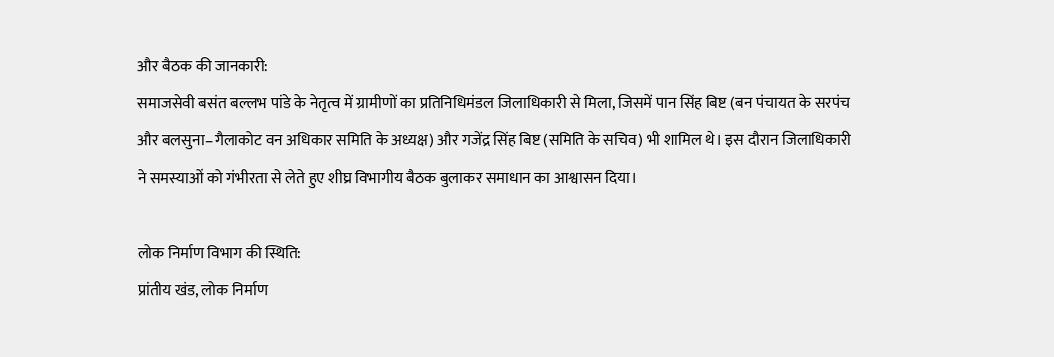और बैठक की जानकारी:
समाजसेवी बसंत बल्लभ पांडे के नेतृत्व में ग्रामीणों का प्रतिनिधिमंडल जिलाधिकारी से मिला, जिसमें पान सिंह बिष्ट (बन पंचायत के सरपंच और बलसुना–गैलाकोट वन अधिकार समिति के अध्यक्ष) और गजेंद्र सिंह बिष्ट (समिति के सचिव) भी शामिल थे। इस दौरान जिलाधिकारी ने समस्याओं को गंभीरता से लेते हुए शीघ्र विभागीय बैठक बुलाकर समाधान का आश्वासन दिया।

लोक निर्माण विभाग की स्थिति:
प्रांतीय खंड, लोक निर्माण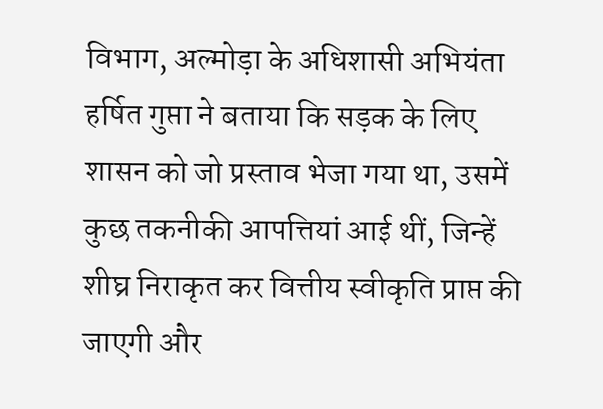विभाग, अल्मोड़ा के अधिशासी अभियंता हर्षित गुप्ता ने बताया कि सड़क के लिए शासन को जो प्रस्ताव भेजा गया था, उसमें कुछ तकनीकी आपत्तियां आई थीं, जिन्हें शीघ्र निराकृत कर वित्तीय स्वीकृति प्राप्त की जाएगी और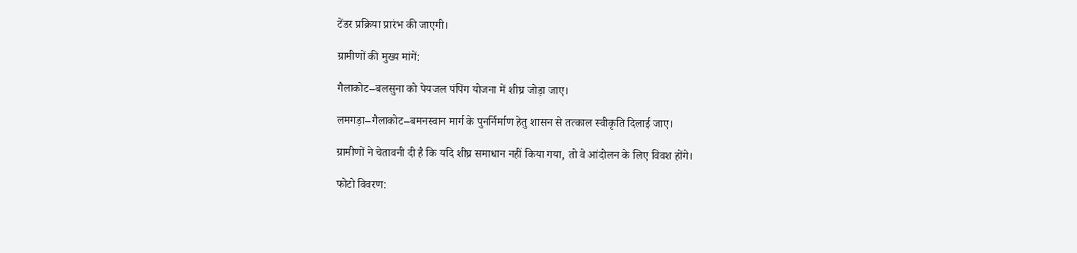टेंडर प्रक्रिया प्रारंभ की जाएगी।

ग्रामीणों की मुख्य मांगें:

गैलाकोट–बलसुना को पेयजल पंपिंग योजना में शीघ्र जोड़ा जाए।

लमगड़ा–गैलाकोट–बमनस्वान मार्ग के पुनर्निर्माण हेतु शासन से तत्काल स्वीकृति दिलाई जाए।

ग्रामीणों ने चेतावनी दी है कि यदि शीघ्र समाधान नहीं किया गया, तो वे आंदोलन के लिए विवश होंगे।

फोटो विवरण: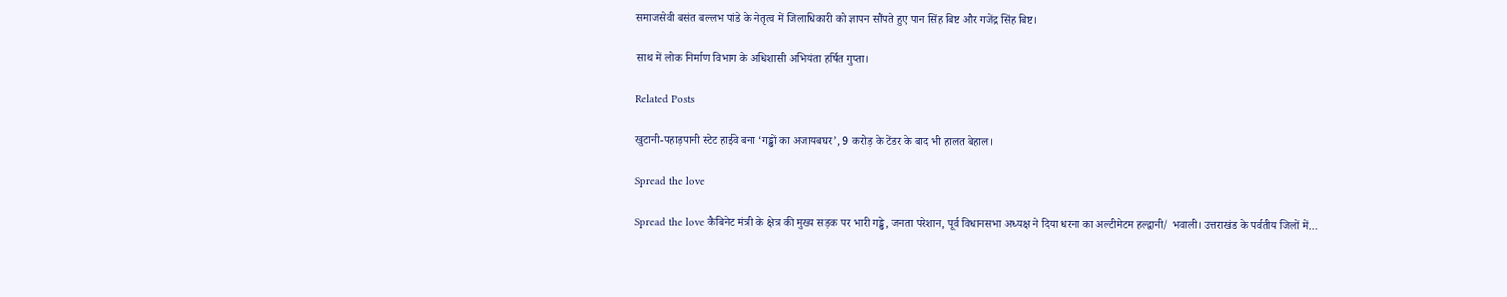समाजसेवी बसंत बल्लभ पांडे के नेतृत्व में जिलाधिकारी को ज्ञापन सौंपते हुए पान सिंह बिष्ट और गजेंद्र सिंह बिष्ट।

साथ में लोक निर्माण विभाग के अधिशासी अभियंता हर्षित गुप्ता।

Related Posts

खुटानी-पहाड़पानी स्टेट हाईवे बना ‘गड्ढों का अजायबघर’, 9 करोड़ के टेंडर के बाद भी हालत बेहाल।

Spread the love

Spread the love कैबिनेट मंत्री के क्षेत्र की मुख्य सड़क पर भारी गड्ढे, जनता परेशान, पूर्व विधानसभा अध्यक्ष ने दिया धरना का अल्टीमेटम हल्द्वानी/ भवाली। उत्तराखंड के पर्वतीय जिलों में…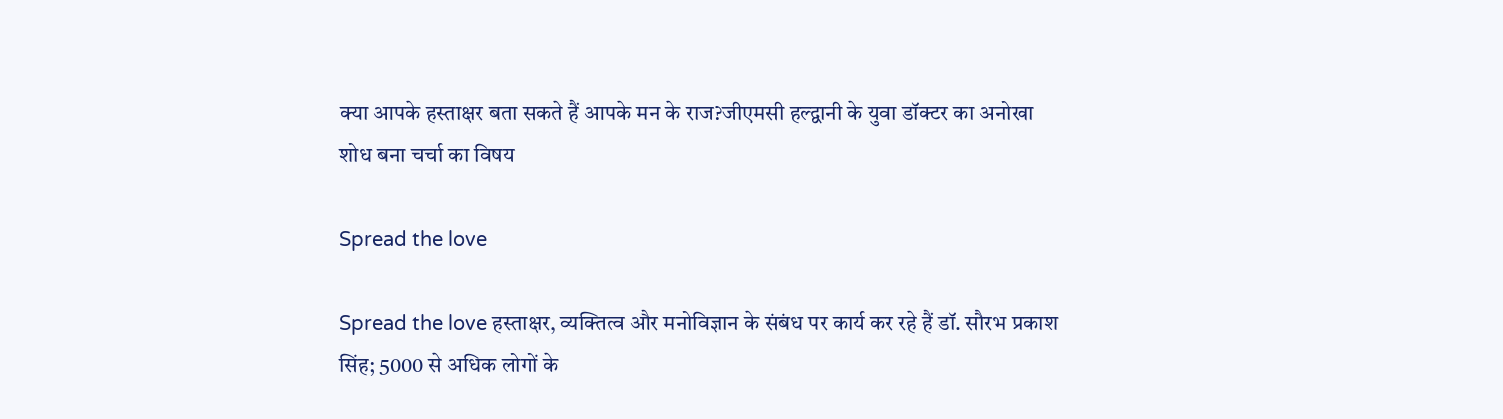क्या आपके हस्ताक्षर बता सकते हैं आपके मन के राज?जीएमसी हल्द्वानी के युवा डॉक्टर का अनोखा शोध बना चर्चा का विषय

Spread the love

Spread the love हस्ताक्षर, व्यक्तित्व और मनोविज्ञान के संबंध पर कार्य कर रहे हैं डॉ. सौरभ प्रकाश सिंह; 5000 से अधिक लोगों के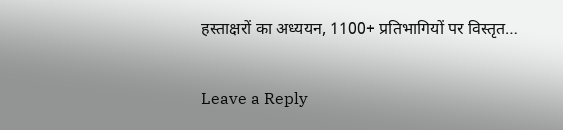हस्ताक्षरों का अध्ययन, 1100+ प्रतिभागियों पर विस्तृत…

Leave a Reply